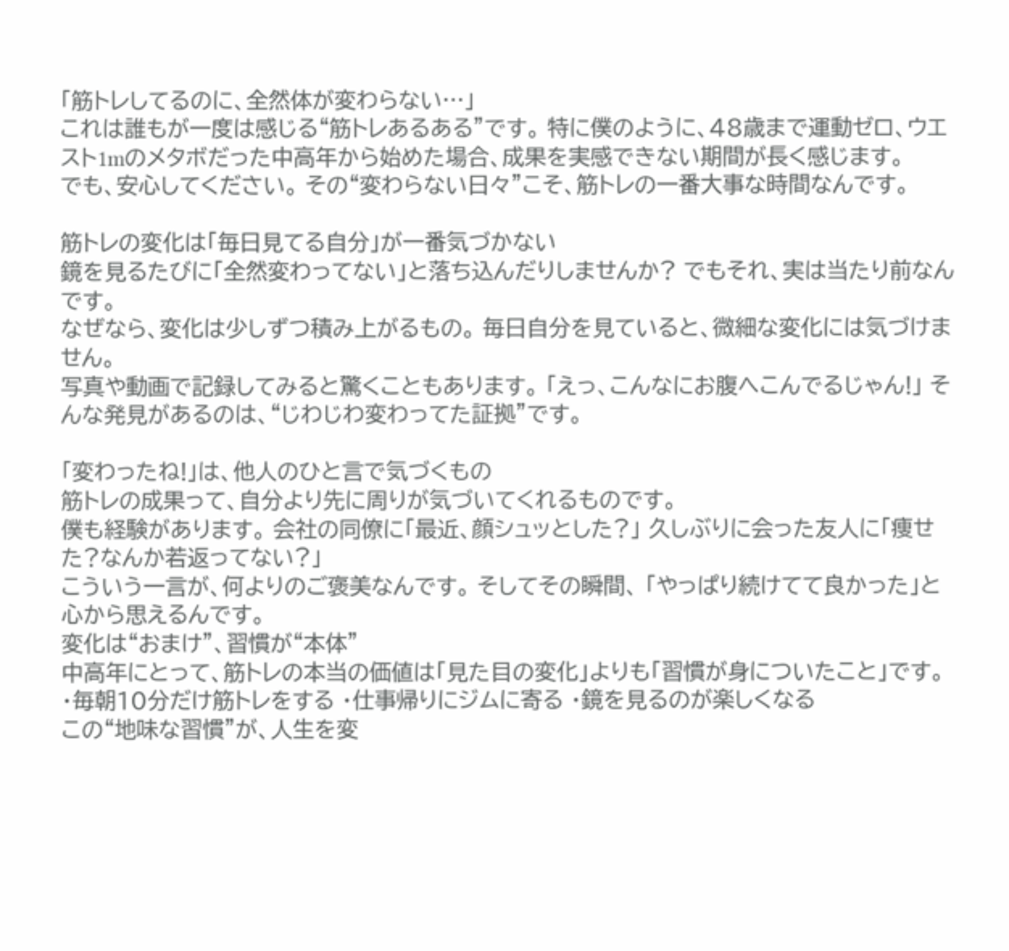「筋トレしてるのに、全然体が変わらない…」
これは誰もが一度は感じる“筋トレあるある”です。 特に僕のように、48歳まで運動ゼロ、ウエスト1mのメタボだった中高年から始めた場合、成果を実感できない期間が長く感じます。
でも、安心してください。 その“変わらない日々”こそ、筋トレの一番大事な時間なんです。

筋トレの変化は「毎日見てる自分」が一番気づかない
鏡を見るたびに「全然変わってない」と落ち込んだりしませんか? でもそれ、実は当たり前なんです。
なぜなら、変化は少しずつ積み上がるもの。 毎日自分を見ていると、微細な変化には気づけません。
写真や動画で記録してみると驚くこともあります。 「えっ、こんなにお腹へこんでるじゃん!」 そんな発見があるのは、“じわじわ変わってた証拠”です。

「変わったね!」は、他人のひと言で気づくもの
筋トレの成果って、自分より先に周りが気づいてくれるものです。
僕も経験があります。 会社の同僚に「最近、顔シュッとした?」 久しぶりに会った友人に「痩せた?なんか若返ってない?」
こういう一言が、何よりのご褒美なんです。 そしてその瞬間、 「やっぱり続けてて良かった」と心から思えるんです。
変化は“おまけ”、習慣が“本体”
中高年にとって、筋トレの本当の価値は「見た目の変化」よりも「習慣が身についたこと」です。
・毎朝10分だけ筋トレをする ・仕事帰りにジムに寄る ・鏡を見るのが楽しくなる
この“地味な習慣”が、人生を変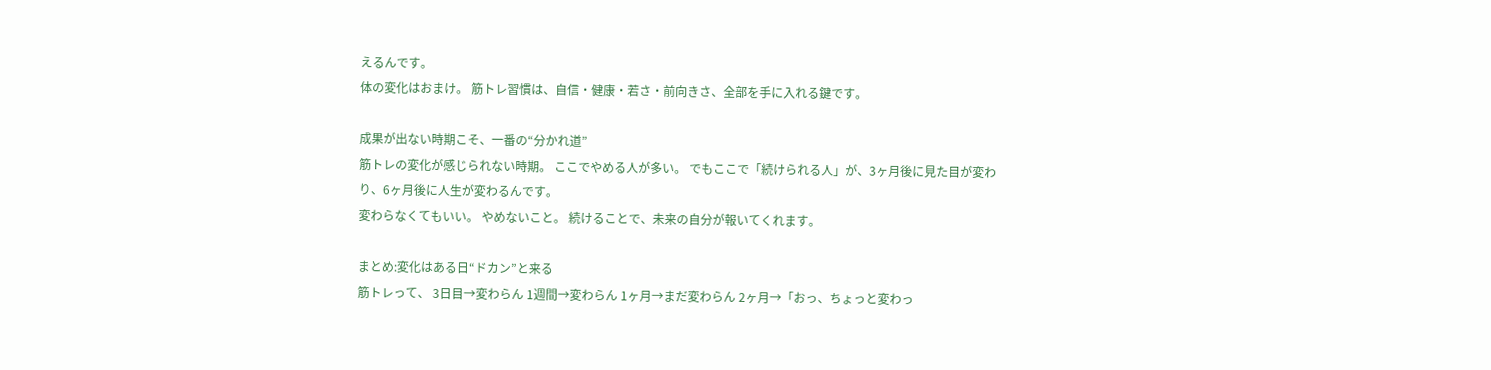えるんです。
体の変化はおまけ。 筋トレ習慣は、自信・健康・若さ・前向きさ、全部を手に入れる鍵です。

成果が出ない時期こそ、一番の“分かれ道”
筋トレの変化が感じられない時期。 ここでやめる人が多い。 でもここで「続けられる人」が、3ヶ月後に見た目が変わり、6ヶ月後に人生が変わるんです。
変わらなくてもいい。 やめないこと。 続けることで、未来の自分が報いてくれます。

まとめ:変化はある日“ドカン”と来る
筋トレって、 3日目→変わらん 1週間→変わらん 1ヶ月→まだ変わらん 2ヶ月→「おっ、ちょっと変わっ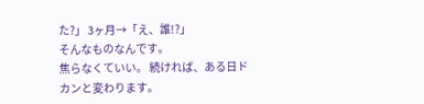た?」 3ヶ月→「え、誰!?」
そんなものなんです。
焦らなくていい。 続ければ、ある日ドカンと変わります。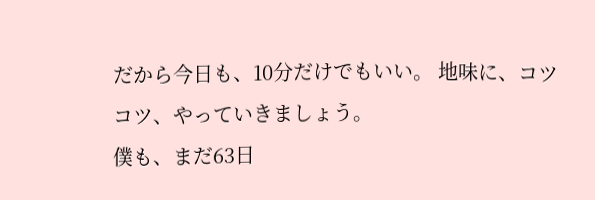だから今日も、10分だけでもいい。 地味に、コツコツ、やっていきましょう。
僕も、まだ63日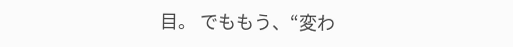目。 でももう、“変わ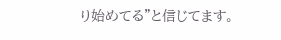り始めてる”と信じてます。